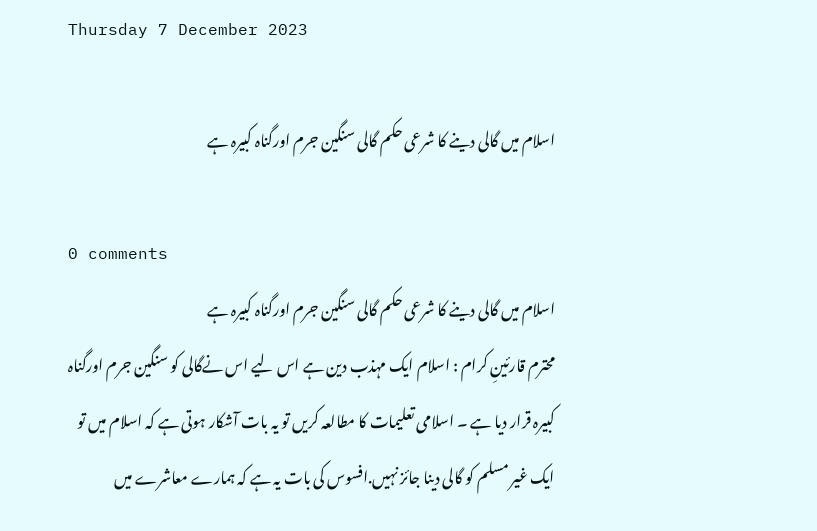Thursday 7 December 2023

اسلام میں گالی دینے کا شرعی حکم گالی سنگین جرم اورگناہ کبیرہ ہے

0 comments
اسلام میں گالی دینے کا شرعی حکم گالی سنگین جرم اورگناہ کبیرہ ہے
محترم قارئینِ کرام : اسلام ایک مہذب دین ہے اس لیے اس نےگالی کو سنگین جرم اورگناہ کبیرہ قرار دیا ہے ۔ اسلامی تعلیمات کا مطالعہ کریں تو یہ بات آشکار ہوتی ہے کہ اسلام میں تو ایک غیر مسلم کو گالی دینا جائز نہیں.افسوس کی بات یہ ہے کہ ہمارے معاشرے میں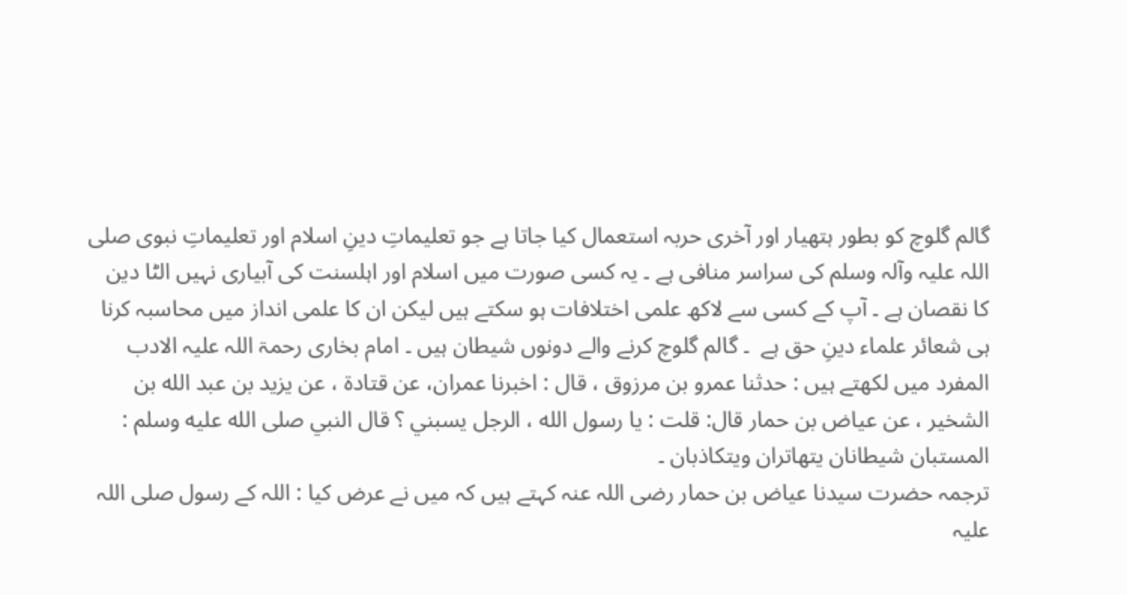گالم گلوچ کو بطور ہتھیار اور آخری حربہ استعمال کیا جاتا ہے جو تعلیماتِ دینِ اسلام اور تعلیماتِ نبوی صلی اللہ علیہ وآلہ وسلم کی سراسر منافی ہے ۔ یہ کسی صورت میں اسلام اور اہلسنت کی آبیاری نہیں الٹا دین کا نقصان ہے ۔ آپ کے کسی سے لاکھ علمی اختلافات ہو سکتے ہیں لیکن ان کا علمی انداز میں محاسبہ کرنا ہی شعائر علماء دینِ حق ہے  ۔ گالم گلوچ کرنے والے دونوں شیطان ہیں ۔ امام بخاری رحمۃ اللہ علیہ الادب المفرد میں لکھتے ہیں : حدثنا عمرو بن مرزوق ، قال : اخبرنا عمران، عن قتادة ، عن يزيد بن عبد الله بن الشخير ، عن عياض بن حمار قال: قلت : يا رسول الله ، الرجل يسبني ؟ قال النبي صلى الله عليه وسلم : المستبان شيطانان يتهاتران ويتكاذبان ۔
ترجمہ حضرت سیدنا عیاض بن حمار رضی اللہ عنہ کہتے ہیں کہ میں نے عرض کیا : اللہ کے رسول صلی اللہ علیہ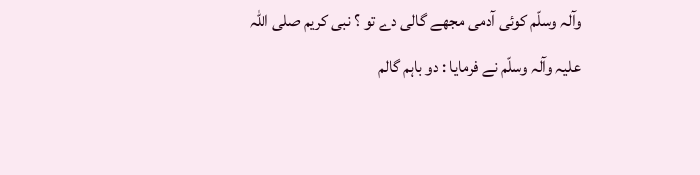وآلہ وسلّم کوئی آدمی مجھے گالی دے تو ؟ نبی کریم صلی اللہ علیہ وآلہ وسلّم نے فرمایا : دو باہم گالم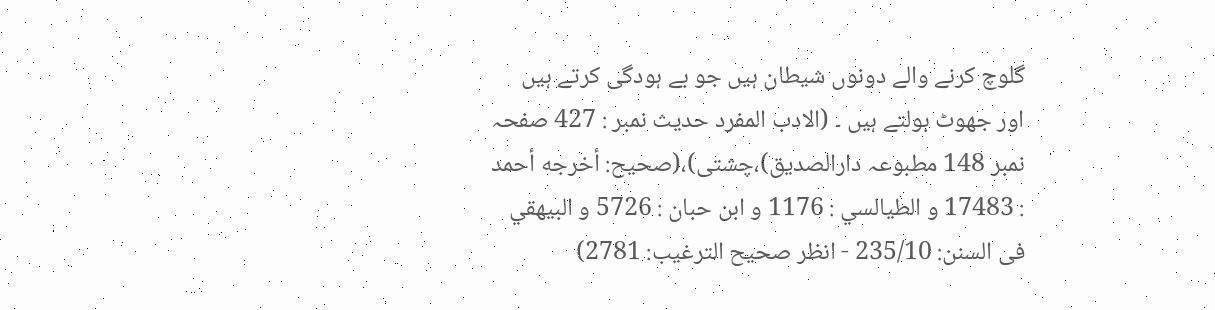گلوچ کرنے والے دونوں شیطان ہیں جو بے ہودگی کرتے ہیں اور جھوٹ بولتے ہیں ۔ (الادب المفرد حدیث نمبر : 427 صفحہ نمبر 148 مطبوعہ دارالصدیق)،چشتی)،(صحيح: أخرجه أحمد : 17483 و الطيالسي : 1176 و ابن حبان : 5726 و البيهقي فى السنن: 235/10 - انظر صحيح الترغيب: 2781)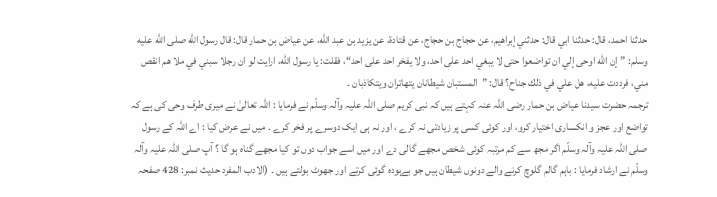حدثنا احمد، قال: حدثنا ابي قال: حدثني إبراهيم، عن حجاج بن حجاج، عن قتادة، عن يزيد بن عبد الله، عن عياض بن حمار قال: قال رسول الله صلى الله عليه وسلم: ”إن الله اوحى إلي ان تواضعوا حتى لا يبغي احد على احد، ولا يفخر احد على احد“، فقلت: يا رسول الله، ارايت لو ان رجلا سبني في ملا هم انقص مني، فرددت عليه، هل علي في ذلك جناح؟ قال: ”المستبان شيطانان يتهاتران ويتكاذبان ۔
ترجمہ حضرت سیدنا عیاض بن حمار رضی اللہ عنہ کہتے ہیں کہ نبی کریم صلی اللہ علیہ وآلہ وسلّم نے فرمایا : اللہ تعالیٰ نے میری طرف وحی کی ہے کہ تواضع اور عجز و انکساری اختیار کرو، اور کوئی کسی پر زیادتی نہ کرے ، اور نہ ہی ایک دوسرے پر فخر کرے ۔ میں نے عرض کیا : اے اللہ کے رسول صلی اللہ علیہ وآلہ وسلّم اگر مجھ سے کم مرتبہ کوئی شخص مجھے گالی دے اور میں اسے جواب دوں تو کیا مجھے گناہ ہو گا ؟ آپ صلی اللہ علیہ وآلہ وسلّم نے ارشاد فرمایا : باہم گالم گلوچ کرنے والے دونوں شیطان ہیں جو بےہودہ گوئی کرتے اور جھوٹ بولتے ہیں ۔ (الادب المفرد حدیث نمبر: 428 صفحہ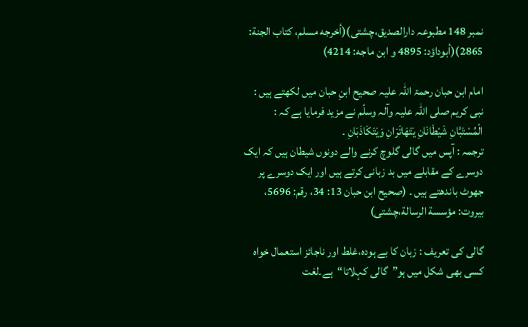نمبر 148 مطبوعہ دارالصدیق،چشتی)(أخرجه مسلم، كتاب الجنة: 2865)(أبوداؤد: 4895 و ابن ماجه: 4214)

امام ابن حبان رحمۃ اللہ علیہ صحیح ابنِ حبان میں لکھتے ہیں : نبی کریم صلی اللہ علیہ وآلہ وسلّم نے مزید فرمایا ہے کہ : الْمُسْتَبَّانِ شَيْطَانَانِ يَتَهَاتَرَانِ وَيَتَكَاذَبَانِ ۔
ترجمہ : آپس میں گالی گلوچ کرنے والے دونوں شیطان ہیں کہ ایک دوسرے کے مقابلے میں بد زبانی کرتے ہیں اور ایک دوسرے پر جھوٹ باندھتے ہیں ۔ (صحیح ابن حبان 13: 34، رقم: 5696، بيروت: مؤسسة الرسالة،چشتی)

گالی کی تعریف : زبان کا بے ہودہ،غلط اور ناجائز استعمال خواہ کسی بھی شکل میں ہو”گالی کہلاتا“ہے۔لغت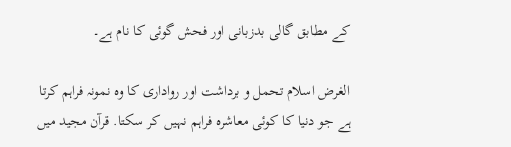کے مطابق گالی بدزبانی اور فحش گوئی کا نام ہے۔

الغرض اسلام تحمل و برداشت اور رواداری کا وہ نمونہ فراہم کرتا ہے جو دنیا کا کوئی معاشرہ فراہم نہیں کر سکتا. قرآن مجید میں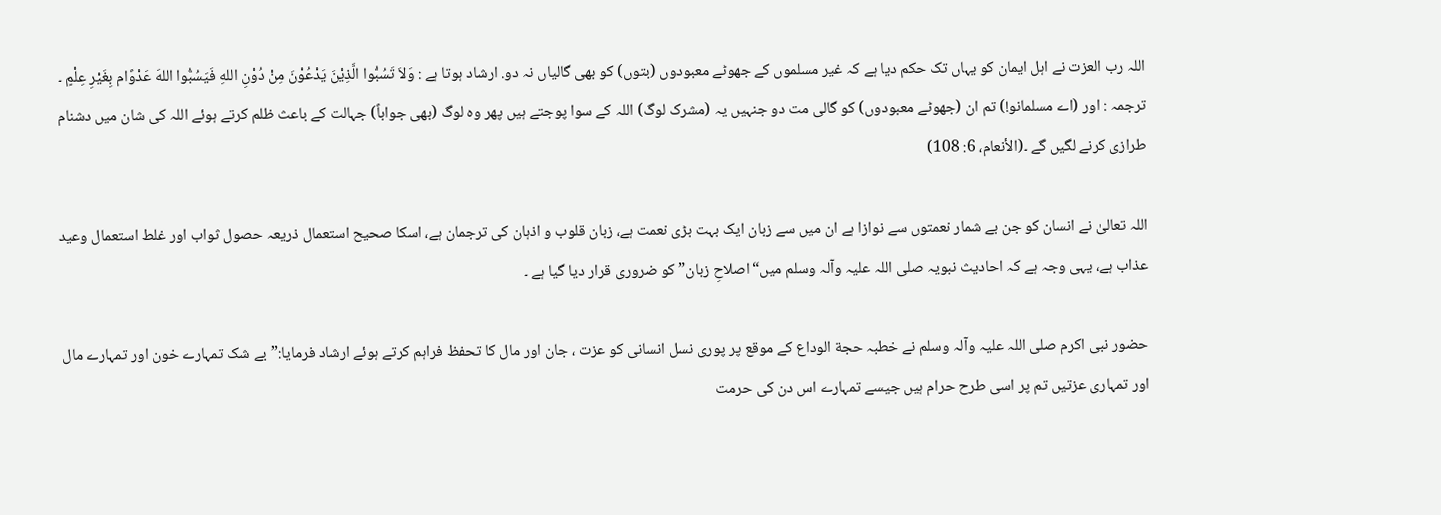اللہ رب العزت نے اہل ایمان کو یہاں تک حکم دیا ہے کہ غیر مسلموں کے جھوٹے معبودوں (بتوں) کو بھی گالیاں نہ دو. ارشاد ہوتا ہے : وَلاَ تَسُبُّوا الَّذِيْنَ يَدْعُوْنَ مِنْ دُوْنِ اللهِ فَيَسُبُّوا اللهَ عَدْوًام بِغَيْرِ عِلْمٍ ۔
ترجمہ : اور (اے مسلمانو!) تم ان (جھوٹے معبودوں) کو گالی مت دو جنہیں یہ (مشرک لوگ) اللہ کے سوا پوجتے ہیں پھر وہ لوگ (بھی جواباً) جہالت کے باعث ظلم کرتے ہوئے اللہ کی شان میں دشنام طرازی کرنے لگیں گے ۔(الأنعام، 6: 108)

اللہ تعالیٰ نے انسان کو جن بے شمار نعمتوں سے نوازا ہے ان میں سے زبان ایک بہت بڑی نعمت ہے، زبان قلوب و اذہان کی ترجمان ہے، اسکا صحیح استعمال ذریعہ حصول ثواب اور غلط استعمال وعید عذاب ہے، یہی وجہ ہے کہ احادیث نبویہ صلی اللہ علیہ وآلہ وسلم میں“اصلاحِ زبان” کو ضروری قرار دیا گیا ہے ۔

حضور نبی اکرم صلی اللہ علیہ وآلہ وسلم نے خطبہ حجة الوداع کے موقع پر پوری نسل انسانی کو عزت ، جان اور مال کا تحفظ فراہم کرتے ہوئے ارشاد فرمایا:”بے شک تمہارے خون اور تمہارے مال اور تمہاری عزتیں تم پر اسی طرح حرام ہیں جیسے تمہارے اس دن کی حرمت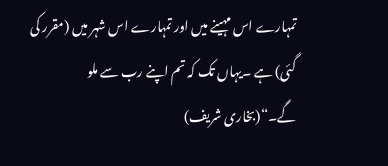تمہارے اس مہینے میں اور تمہارے اس شہر میں (مقرر کی گئی) ہے ۔یہاں تک کہ تم اپنے رب سے ملو گے۔“(بخاری شریف)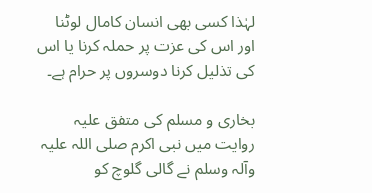لہٰذا کسی بھی انسان کامال لوٹنا اور اس کی عزت پر حملہ کرنا یا اس کی تذلیل کرنا دوسروں پر حرام ہے۔

بخاری و مسلم کی متفق علیہ روایت میں نبی اکرم صلی اللہ علیہ وآلہ وسلم نے گالی گلوچ کو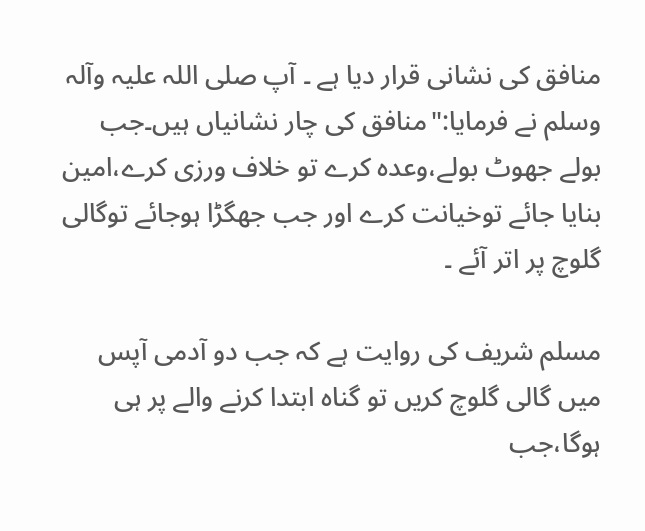منافق کی نشانی قرار دیا ہے ۔ آپ صلی اللہ علیہ وآلہ وسلم نے فرمایا:"منافق کی چار نشانیاں ہیں۔جب بولے جھوٹ بولے،وعدہ کرے تو خلاف ورزی کرے،امین بنایا جائے توخیانت کرے اور جب جھگڑا ہوجائے توگالی گلوچ پر اتر آئے ۔

مسلم شریف کی روایت ہے کہ جب دو آدمی آپس میں گالی گلوچ کریں تو گناہ ابتدا کرنے والے پر ہی ہوگا،جب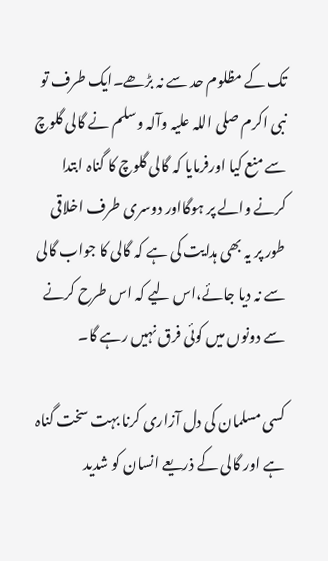تک کے مظلوم حد سے نہ بڑھے۔ایک طرف تو نبی اکرم صلی اللہ علیہ وآلہ وسلم نے گالی گلوچ سے منع کیا اورفرمایا کہ گالی گلوچ کا گناہ ابتدا کرنے والے پر ہوگااور دوسری طرف اخلاقی طور پر یہ بھی ہدایت کی ہے کہ گالی کا جواب گالی سے نہ دیا جائے،اس لیے کہ اس طرح کرنے سے دونوں میں کوئی فرق نہیں رہے گا۔

کسی مسلمان کی دل آزاری کرنا بہت سخت گناہ ہے اور گالی کے ذریعے انسان کو شدید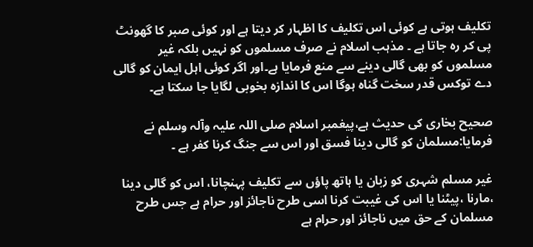تکلیف ہوتی ہے کوئی اس تکلیف کا اظہار کر دیتا ہے اور کوئی صبر کا گھونٹ پی کر رہ جاتا ہے ۔ مذہب اسلام نے صرف مسلموں کو نہیں بلکہ غیر مسلموں کو بھی گالی دینے سے منع فرمایا ہے۔اور اگر کوئی اہل ایمان کو گالی دے توکس قدر سخت گناہ ہوگا اس کا اندازہ بخوبی لگایا جا سکتا ہے۔

صحیح بخاری کی حدیث ہے،پیغمبر اسلام صلی اللہ علیہ وآلہ وسلم نے فرمایا:مسلمان کو گالی دینا فسق اور اس سے جنگ کرنا کفر ہے ۔

غیر مسلم شہری کو زبان یا ہاتھ پاؤں سے تکلیف پہنچانا، اس کو گالی دینا ،مارنا ،پیٹنا یا اس کی غیبت کرنا اسی طرح ناجائز اور حرام ہے جس طرح مسلمان کے حق میں ناجائز اور حرام ہے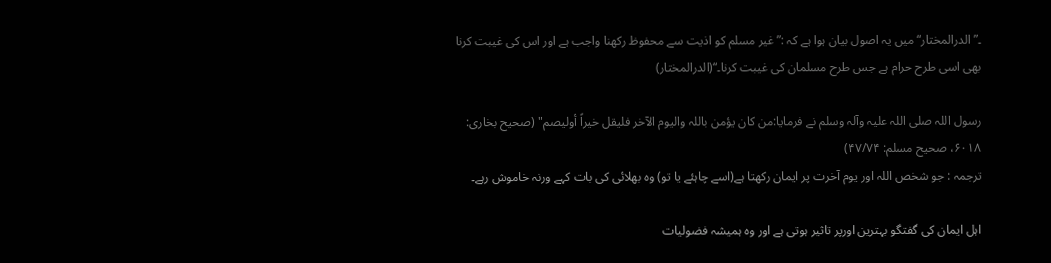۔”الدرالمختار“میں یہ اصول بیان ہوا ہے کہ :”غیر مسلم کو اذیت سے محفوظ رکھنا واجب ہے اور اس کی غیبت کرنا بھی اسی طرح حرام ہے جس طرح مسلمان کی غیبت کرنا۔“(الدرالمختار)

رسول اللہ صلی اللہ علیہ وآلہ وسلم نے فرمایا:من کان یؤمن باللہ والیوم الآخر فلیقل خیراً أولیصم" (صحیح بخاری: ۶۰۱۸، صحیح مسلم: ۴۷/۷۴)
ترجمہ : جو شخص اللہ اور یوم آخرت پر ایمان رکھتا ہے(اسے چاہئے یا تو) وہ بھلائی کی بات کہے ورنہ خاموش رہے۔

اہل ایمان کی گفتگو بہترین اورپر تاثیر ہوتی ہے اور وہ ہمیشہ فضولیات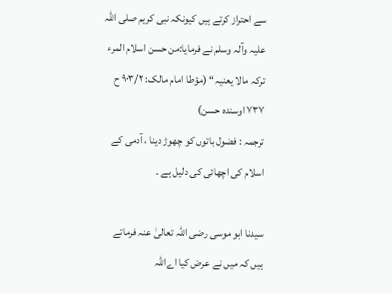سے احتراز کرتے ہیں کیونکہ نبی کریم صلی اللہ علیہ وآلہ وسلم نے فرمایا:من حسن اسلام المرء ترکہ مالا یعنیہ“ (مؤطا امام مالک: ۹۰۳/۲ ح ۷۳۷ اوسندہ حسن)
ترجمہ : فضول باتوں کو چھوڑ دینا ، آدمی کے اسلام کی اچھائی کی دلیل ہے ۔

سیدنا ابو موسی رضی اللہ تعالیٰ عنہ فرماتے ہیں کہ میں نے عرض کیا اےاللہ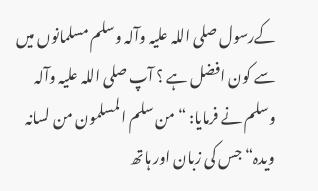کےرسول صلی اللہ علیہ وآلہ وسلم مسلمانوں میں سے کون افضل ہے ؟ آپ صلی اللہ علیہ وآلہ وسلم نے فرمایا: “من سلم المسلمون من لسانہ ویدہ“ جس کی زبان اور ہاتھ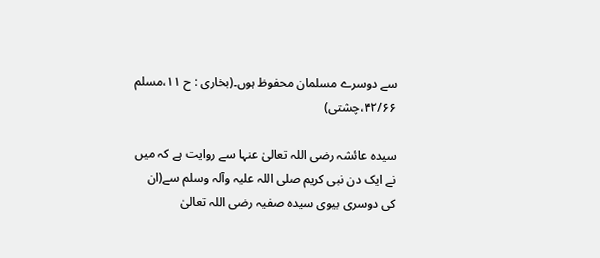سے دوسرے مسلمان محفوظ ہوں۔(بخاری : ح ۱۱،مسلم ۴۲/۶۶،چشتی)

سیدہ عائشہ رضی اللہ تعالیٰ عنہا سے روایت ہے کہ میں نے ایک دن نبی کریم صلی اللہ علیہ وآلہ وسلم سے(ان کی دوسری بیوی سیدہ صفیہ رضی اللہ تعالیٰ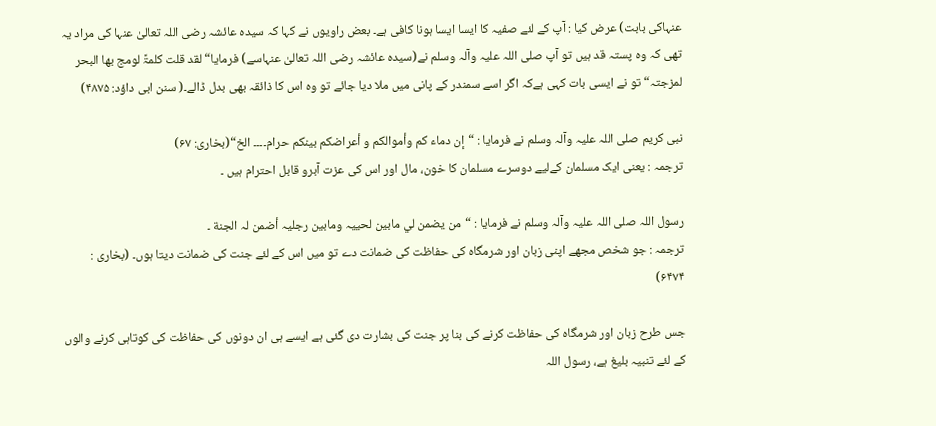عنہاکی بابت) عرض کیا : آپ کے لئے صفیہ کا ایسا ایسا ہونا کافی ہے۔ بعض راویوں نے کہا کہ سیدہ عائشہ رضی اللہ تعالیٰ عنہا کی مراد یہ تھی کہ وہ پستہ قد ہیں تو آپ صلی اللہ علیہ وآلہ وسلم نے(سیدہ عائشہ رضی اللہ تعالیٰ عنہاسے) فرمایا“لقد قلت کلمۃً لومج بھا البحر لمزجتہ“ تو نے ایسی بات کہی ہےکہ اگر اسے سمندر کے پانی میں ملا دیا جائے تو وہ اس کا ذائقہ بھی بدل ڈالے۔( سنن ابی داؤد: ۴۸۷۵)

نبی کریم صلی اللہ علیہ وآلہ وسلم نے فرمایا : “إن دماء کم وأموالکم و أعراضکم بینکم حرام۔۔۔۔ الخ“(بخاری: ۶۷)
ترجمہ : یعنی ایک مسلمان کےلیے دوسرے مسلمان کا خون، مال اور اس کی عزت آبرو قابل احترام ہیں ۔

رسول اللہ صلی اللہ علیہ وآلہ وسلم نے فرمایا : “من یضمن لي مابین لحییہ ومابین رجلیہ أضمن لہ الجنة ۔
ترجمہ : جو شخص مجھے اپنی زبان اور شرمگاہ کی حفاظت کی ضمانت دے تو میں اس کے لئے جنت کی ضمانت دیتا ہوں۔ (بخاری : ۶۴۷۴)

جس طرح زبان اور شرمگاہ کی حفاظت کرنے کی بنا پر جنت کی بشارت دی گئی ہے ایسے ہی ان دونوں کی حفاظت کی کوتاہی کرنے والوں کے لئے تنبیہ بلیغ ہے، رسول اللہ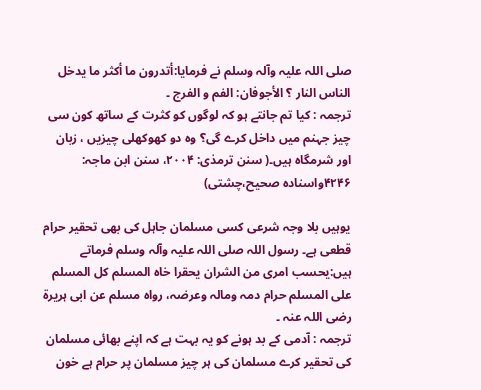صلی اللہ علیہ وآلہ وسلم نے فرمایا:أتدرون ما أکثر ما یدخل الناس النار ؟ الأجوفان: الفم و الفرج ۔
ترجمہ : کیا تم جانتے ہو کہ لوگوں کو کثرت کے ساتھ کون سی چیز جہنم میں داخل کرے گی؟ وہ دو کھوکھلی چیزیں ، زبان اور شرمگاہ ہیں۔( سنن ترمذی: ۲۰۰۴، سنن ابن ماجہ: ۴۲۴۶واسنادہ صحیح،چشتی)

یوہیں بلا وجہ شرعی کسی مسلمان جاہل کی بھی تحقیر حرام قطعی ہے۔ رسول اللہ صلی اللہ علیہ وآلہ وسلم فرماتے ہیں:یحسب امری من الشران یحقرا خاہ المسلم کل المسلم علی المسلم حرام دمہ ومالہ وعرضہ، رواہ مسلم عن ابی ہریرۃ رضی اللہ عنہ ۔
ترجمہ : آدمی کے بد ہونے کو یہ بہت ہے کہ اپنے بھائی مسلمان کی تحقیر کرے مسلمان کی ہر چیز مسلمان پر حرام ہے خون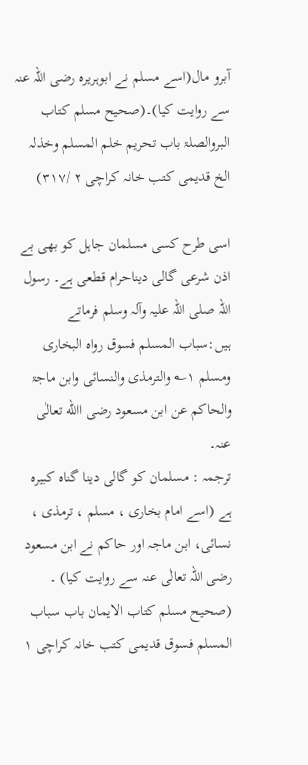آبرو مال(اسے مسلم نے ابوہریرہ رضی اللہ عنہ سے روایت کیا)۔(صحیح مسلم کتاب البروالصلۃ باب تحریم خلم المسلم وخذلہ الخ قدیمی کتب خانہ کراچی ۲ /۳۱۷)

اسی طرح کسی مسلمان جاہل کو بھی بے اذن شرعی گالی دیناحرام قطعی ہے۔ رسول اللہ صلی اللہ علیہ وآلہ وسلم فرماتے ہیں:سباب المسلم فسوق رواہ البخاری ومسلم ۱؎ والترمذی والنسائی وابن ماجۃ والحاکم عن ابن مسعود رضی االله تعالٰی عنہ۔
ترجمہ : مسلمان کو گالی دینا گناہ کبیرہ ہے (اسے امام بخاری ، مسلم ، ترمذی ، نسائی، ابن ماجہ اور حاکم نے ابن مسعود رضی اللہ تعالٰی عنہ سے روایت کیا) ۔ (صحیح مسلم کتاب الایمان باب سباب المسلم فسوق قدیمی کتب خانہ کراچی ۱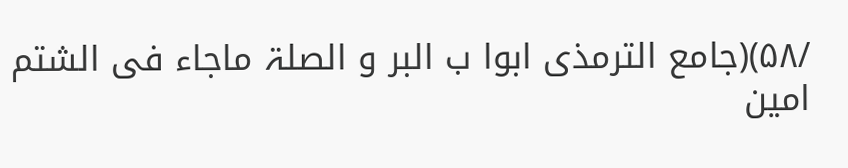/۵۸)(جامع الترمذی ابوا ب البر و الصلۃ ماجاء فی الشتم امین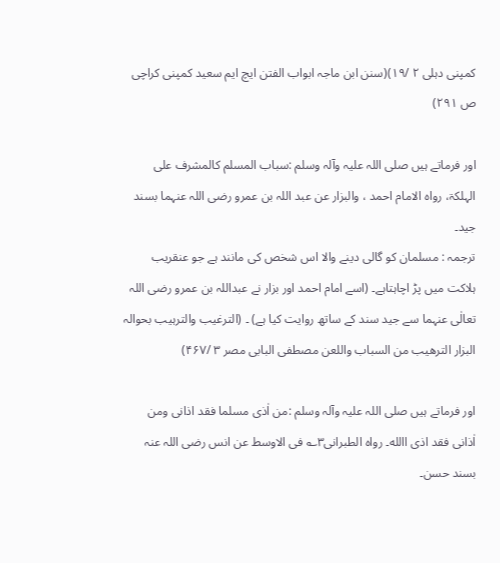کمپنی دہلی ۲ /۱۹)(سنن ابن ماجہ ابواب الفتن ایچ ایم سعید کمپنی کراچی ص ۲۹۱)

اور فرماتے ہیں صلی اللہ علیہ وآلہ وسلم :سباب المسلم کالمشرف علی الہلکۃ، رواہ الامام احمد ، والبزار عن عبد اللہ بن عمرو رضی اللہ عنہما بسند جید۔
ترجمہ : مسلمان کو گالی دینے والا اس شخص کی مانند ہے جو عنقریب ہلاکت میں پڑ اچاہتاہے۔ (اسے امام احمد اور بزار نے عبداللہ بن عمرو رضی اللہ تعالٰی عنہما سے جید سند کے ساتھ روایت کیا ہے) ۔ (الترغیب والترہیب بحوالہ البزار الترھیب من السباب واللعن مصطفی البابی مصر ۳ /۴۶۷)

اور فرماتے ہیں صلی اللہ علیہ وآلہ وسلم :من اٰذی مسلما فقد اذانی ومن اٰذانی فقد اذی االله۔ رواہ الطبرانی۳؎ فی الاوسط عن انس رضی اللہ عنہ بسند حسن۔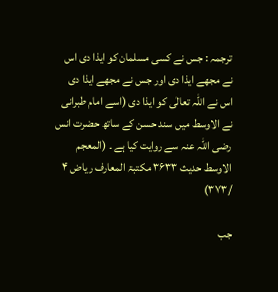ترجمہ : جس نے کسی مسلمان کو ایذا دی اس نے مجھے ایذا دی اور جس نے مجھے ایذا دی اس نے اللہ تعالٰی کو ایذا دی (اسے امام طبرانی نے الاوسط میں سند حسن کے ساتھ حضرت انس رضی اللہ عنہ سے روایت کیا ہے ۔ (المعجم الاوسط حدیث ۳۶۳۳ مکتبۃ المعارف ریاض ۴ /۳۷۳)

جب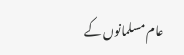عام مسلمانوں کے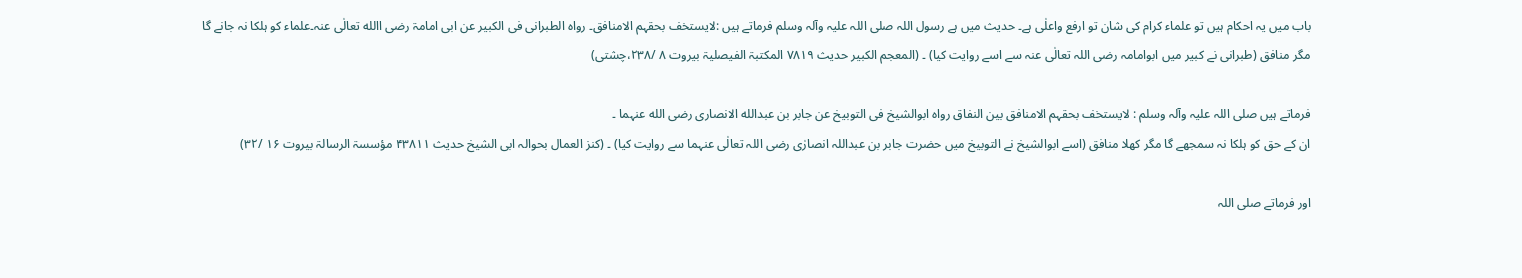باب میں یہ احکام ہیں تو علماء کرام کی شان تو ارفع واعلٰی ہے۔ حدیث میں ہے رسول اللہ صلی اللہ علیہ وآلہ وسلم فرماتے ہیں :لایستخف بحقہم الامنافق۔ رواہ الطبرانی فی الکبیر عن ابی امامۃ رضی االله تعالٰی عنہ۔علماء کو ہلکا نہ جانے گا مگر منافق (طبرانی نے کبیر میں ابوامامہ رضی اللہ تعالٰی عنہ سے اسے روایت کیا) ۔ (المعجم الکبیر حدیث ۷۸۱۹ المکتبۃ الفیصلیۃ بیروت ۸ /۲۳۸،چشتی)

فرماتے ہیں صلی اللہ علیہ وآلہ وسلم : لایستخف بحقہم الامنافق بین النفاق رواہ ابوالشیخ فی التوبیخ عن جابر بن عبدالله الانصاری رضی الله عنہما ۔
ان کے حق کو ہلکا نہ سمجھے گا مگر کھلا منافق (اسے ابوالشیخ نے التوبیخ میں حضرت جابر بن عبداللہ انصارٰی رضی اللہ تعالٰی عنہما سے روایت کیا) ۔ (کنز العمال بحوالہ ابی الشیخ حدیث ۴۳۸۱۱ مؤسسۃ الرسالۃ بیروت ۱۶ /۳۲)

اور فرماتے صلی اللہ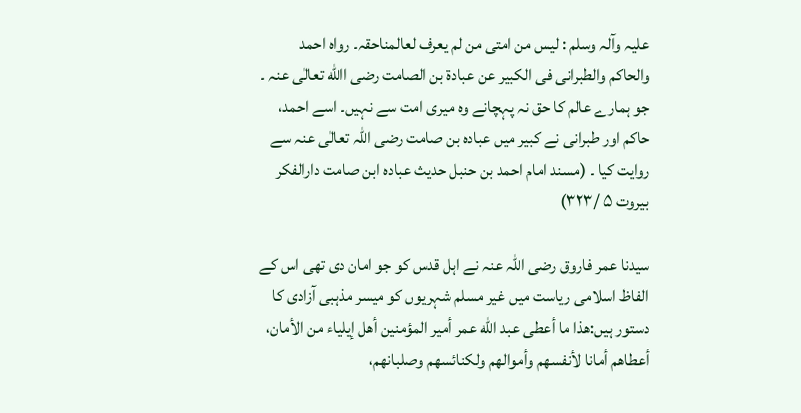علیہ وآلہ وسلم : لیس من امتی من لم یعرف لعالمناحقہ۔ رواہ احمد والحاکم والطبرانی فی الکبیر عن عبادۃ بن الصامت رضی االله تعالٰی عنہ ۔ جو ہمارے عالم کا حق نہ پہچانے وہ میری امت سے نہیں۔ اسے احمد، حاکم اور طبرانی نے کبیر میں عبادہ بن صامت رضی اللہ تعالٰی عنہ سے روایت کیا ۔ (مسند امام احمد بن حنبل حدیث عبادہ ابن صامت دارالفکر بیروت ۵ /۳۲۳)

سیدنا عمر فاروق رضی اللہ عنہ نے اہل قدس کو جو امان دی تھی اس کے الفاظ اسلامی ریاست میں غیر مسلم شہریوں کو میسر مذہبی آزادی کا دستور ہیں:هذا ما أعطی عبد الله عمر أمیر المؤمنین أهل إیلیاء من الأمان، أعطاهم أمانا لأنفسهم وأموالهم ولکنائسهم وصلبانهم،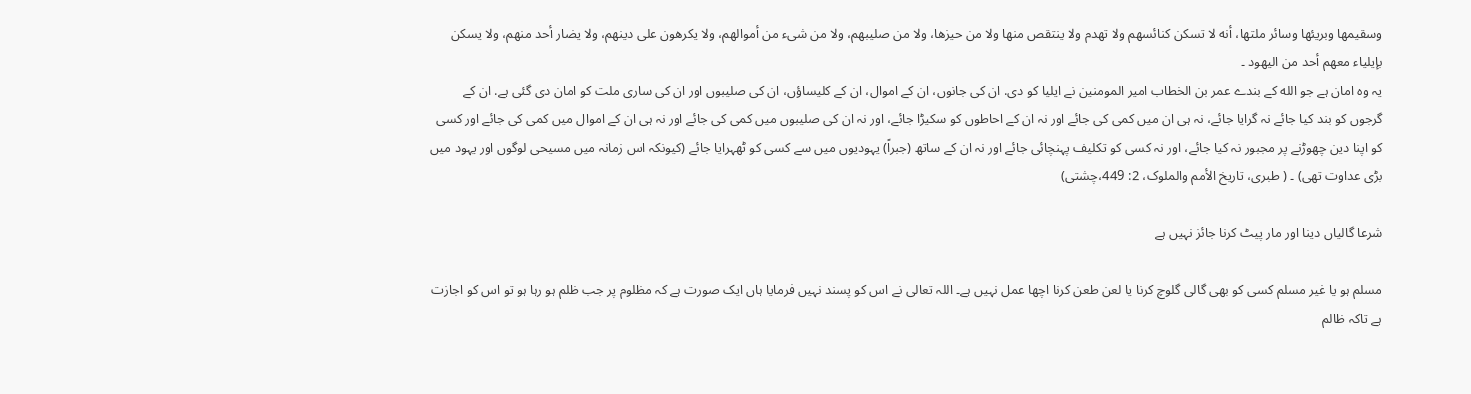وسقیمها وبریئها وسائر ملتها، أنه لا تسکن کنائسهم ولا تهدم ولا ینتقص منها ولا من حیزها، ولا من صلیبهم، ولا من شیء من أموالهم، ولا یکرهون علی دینهم، ولا یضار أحد منهم، ولا یسکن بإیلیاء معهم أحد من الیهود ۔
یہ وہ امان ہے جو الله کے بندے عمر بن الخطاب امیر المومنین نے ایلیا کو دی. ان کی جانوں، ان کے اموال، ان کے کلیساؤں، ان کی صلیبوں اور ان کی ساری ملت کو امان دی گئی ہے. ان کے گرجوں کو بند کیا جائے نہ گرایا جائے، نہ ہی ان میں کمی کی جائے اور نہ ان کے احاطوں کو سکیڑا جائے، اور نہ ان کی صلیبوں میں کمی کی جائے اور نہ ہی ان کے اموال میں کمی کی جائے اور کسی کو اپنا دین چھوڑنے پر مجبور نہ کیا جائے، اور نہ کسی کو تکلیف پہنچائی جائے اور نہ ان کے ساتھ (جبراً) یہودیوں میں سے کسی کو ٹھہرایا جائے (کیونکہ اس زمانہ میں مسیحی لوگوں اور یہود میں بڑی عداوت تھی) ۔ ( طبری، تاریخ الأمم والملوک، 2: 449،چشتی)

شرعا گالیاں دینا اور مار پیٹ کرنا جائز نہیں ہے

مسلم ہو یا غیر مسلم کسی کو بھی گالی گلوچ کرنا یا لعن طعن کرنا اچھا عمل نہیں ہے۔ اللہ تعالی نے اس کو پسند نہیں فرمایا ہاں ایک صورت ہے کہ مظلوم پر جب ظلم ہو رہا ہو تو اس کو اجازت ہے تاکہ ظالم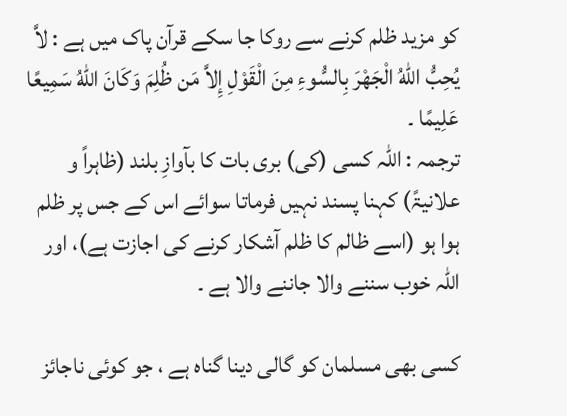کو مزید ظلم کرنے سے روکا جا سکے قرآن پاک میں ہے : لاَّ يُحِبُّ اللّهُ الْجَهْرَ بِالسُّوءِ مِنَ الْقَوْلِ إِلاَّ مَن ظُلِمَ وَكَانَ اللّهُ سَمِيعًا عَلِيمًا ۔
ترجمہ : اللہ کسی (کی) بری بات کا بآوازِ بلند (ظاہراً و علانیۃً) کہنا پسند نہیں فرماتا سوائے اس کے جس پر ظلم ہوا ہو (اسے ظالم کا ظلم آشکار کرنے کی اجازت ہے)، اور اللہ خوب سننے والا جاننے والا ہے ۔

کسی بھی مسلمان کو گالی دینا گناہ ہے ، جو کوئی ناجائز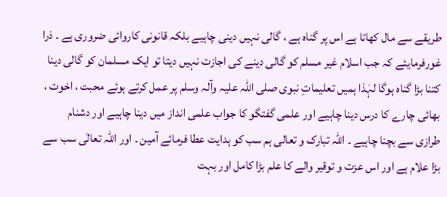طریقے سے مال کھاتا ہے اس پر گناہ ہے ، گالی نہیں دینی چاہیے بلکہ قانونی کاروائی ضروری ہے ۔ ذرا غورفرمایئے کہ جب اسلام غیر مسلم کو گالی دینے کی اجازت نہیں دیتا تو ایک مسلمان کو گالی دینا کتنا بڑا گناہ ہوگا لہٰذا ہمیں تعلیماتِ نبوی صلی اللہ علیہ وآلہ وسلم پر عمل کرتے ہوئے محبت ، اخوت ، بھائی چارے کا درس دینا چاہیے اور علمی گفتگو کا جواب علمی انداز میں دینا چاہیے اور دشنام طرازی سے بچنا چاہیے ۔ اللہ تبارک و تعالی ہم سب کو ہدایت عطا فرمائے آمین ۔ اور اللہ تعالٰی سب سے بڑا علام ہے اور اس عزت و توقیر والے کا علم بڑا کامل اور بہت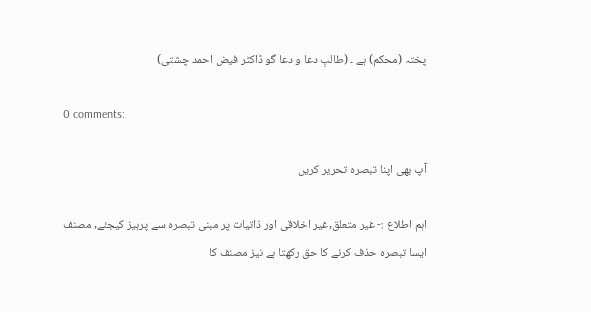پختہ (محکم) ہے ۔ (طالبِ دعا و دعا گو ڈاکٹر فیض احمد چشتی)

0 comments:

آپ بھی اپنا تبصرہ تحریر کریں

اہم اطلاع :- غیر متعلق,غیر اخلاقی اور ذاتیات پر مبنی تبصرہ سے پرہیز کیجئے, مصنف ایسا تبصرہ حذف کرنے کا حق رکھتا ہے نیز مصنف کا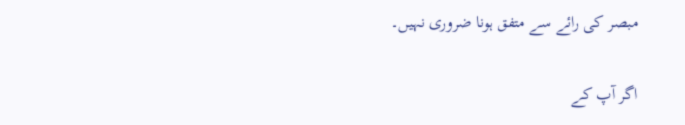مبصر کی رائے سے متفق ہونا ضروری نہیں۔

اگر آپ کے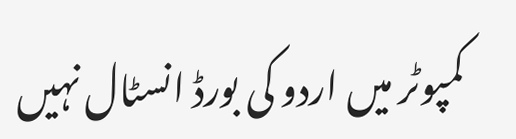کمپوٹر میں اردو کی بورڈ انسٹال نہیں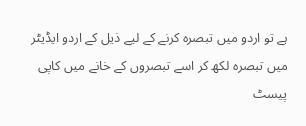ہے تو اردو میں تبصرہ کرنے کے لیے ذیل کے اردو ایڈیٹر میں تبصرہ لکھ کر اسے تبصروں کے خانے میں کاپی پیسٹ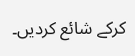کرکے شائع کردیں۔